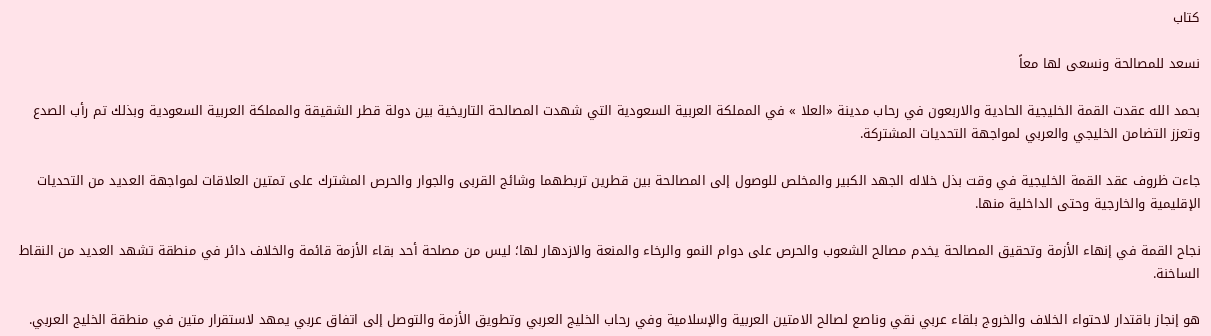كتاب

نسعد للمصالحة ونسعى لها معاً

بحمد الله عقدت القمة الخليجية الحادية والاربعون في رحاب مدينة «العلا » في المملكة العربية السعودية التي شهدت المصالحة التاريخية بين دولة قطر الشقيقة والمملكة العربية السعودية وبذلك تم رأب الصدع وتعزز التضامن الخليجي والعربي لمواجهة التحديات المشتركة.

جاءت ظروف عقد القمة الخليجية في وقت بذل خلاله الجهد الكبير والمخلص للوصول إلى المصالحة بين قطرين تربطهما وشائج القربى والجوار والحرص المشترك على تمتين العلاقات لمواجهة العديد من التحديات الإقليمية والخارجية وحتى الداخلية منها.

نجاح القمة في إنهاء الأزمة وتحقيق المصالحة يخدم مصالح الشعوب والحرص على دوام النمو والرخاء والمنعة والازدهار لها؛ ليس من مصلحة أحد بقاء الأزمة قائمة والخلاف دائر في منطقة تشهد العديد من النقاط الساخنة.

هو إنجاز باقتدار لاحتواء الخلاف والخروج بلقاء عربي نقي وناصع لصالح الامتين العربية والإسلامية وفي رحاب الخليج العربي وتطويق الأزمة والتوصل إلى اتفاق عربي يمهد لاستقرار متين في منطقة الخليج العربي.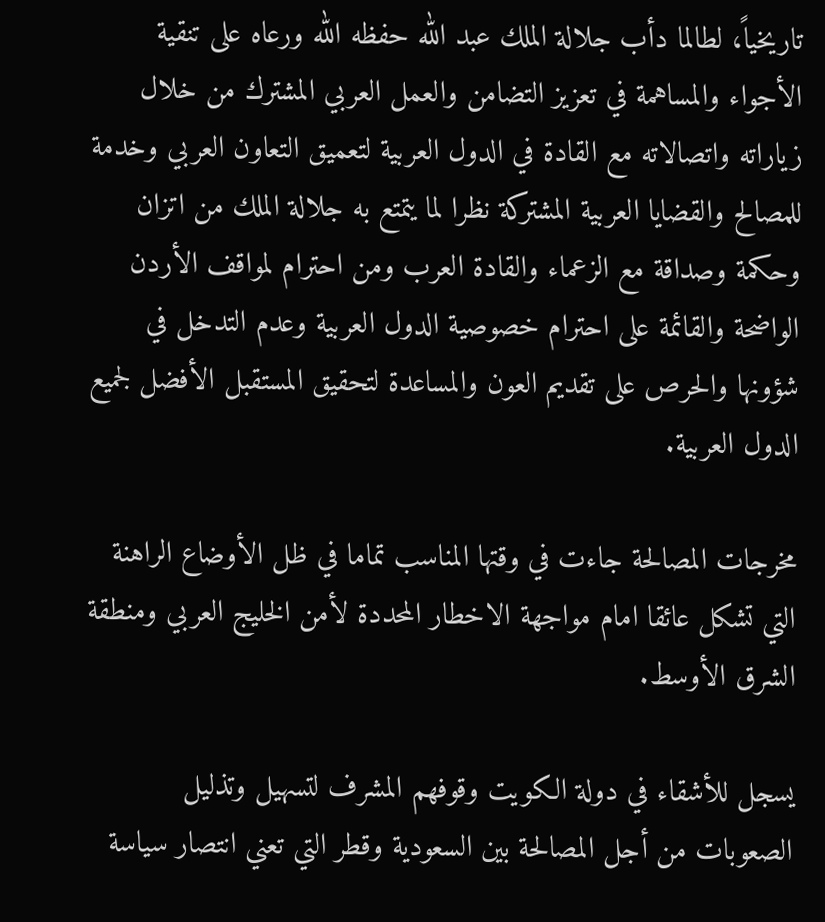تاريخياً، لطالما دأب جلالة الملك عبد الله حفظه الله ورعاه على تنقية الأجواء والمساهمة في تعزيز التضامن والعمل العربي المشترك من خلال زياراته واتصالاته مع القادة في الدول العربية لتعميق التعاون العربي وخدمة للمصالح والقضايا العربية المشتركة نظرا لما يتمتع به جلالة الملك من اتزان وحكمة وصداقة مع الزعماء والقادة العرب ومن احترام لمواقف الأردن الواضحة والقائمة على احترام خصوصية الدول العربية وعدم التدخل في شؤونها والحرص على تقديم العون والمساعدة لتحقيق المستقبل الأفضل لجميع الدول العربية.

مخرجات المصالحة جاءت في وقتها المناسب تماما في ظل الأوضاع الراهنة التي تشكل عائقا امام مواجهة الاخطار المحددة لأمن الخليج العربي ومنطقة الشرق الأوسط.

يسجل للأشقاء في دولة الكويت وقوفهم المشرف لتسهيل وتذليل الصعوبات من أجل المصالحة بين السعودية وقطر التي تعني انتصار سياسة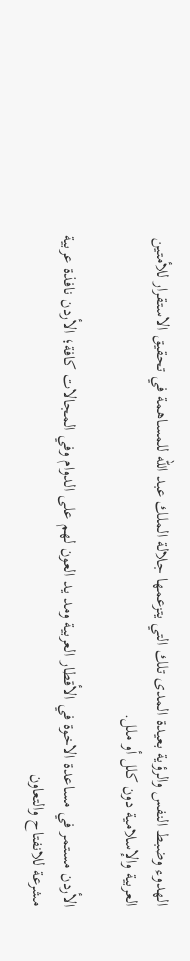الهدوء وضبط النفس والرؤية بعيدة المدى تلك التي يتزعمها جلالة الملك عبد الله للمساهمة في تحقيق الاستقرار للأمتين العربية والإسلامية دون كلل أو ملل.

الأردن مستمر في مساعدة الاخوة في الأقطار العربية ومد يد العون لهم على الدوام وفي المجالات كافة؛ الأردن نافذة عربية مشرعة للانفتاح والتعاون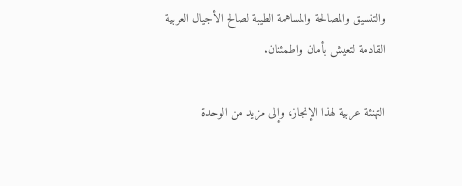والتنسيق والمصالحة والمساهمة الطيبة لصالح الأجيال العربية القادمة لتعيش بأمان واطمئنان.

التهنئة عربية لهذا الإنجاز، وإلى مزيد من الوحدة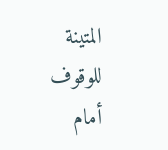المتينة للوقوف أمام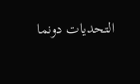التحديات دونما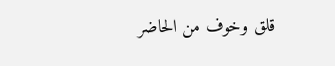قلق وخوف من الحاضر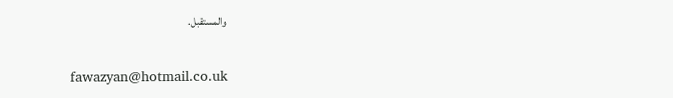والمستقبل.

fawazyan@hotmail.co.uk